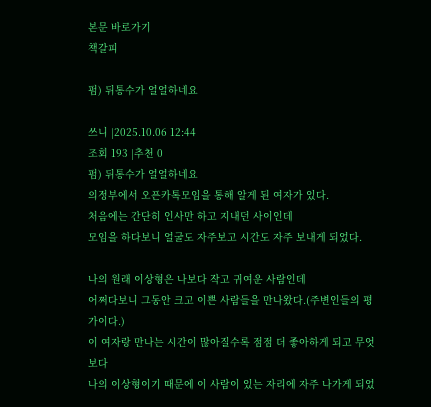본문 바로가기
책갈피

펌) 뒤통수가 얼얼하네요

쓰니 |2025.10.06 12:44
조회 193 |추천 0
펌) 뒤통수가 얼얼하네요
의정부에서 오픈카톡모임을 통해 알게 된 여자가 있다.
처음에는 간단히 인사만 하고 지내던 사이인데
모임을 하다보니 얼굴도 자주보고 시간도 자주 보내게 되었다.

나의 원래 이상형은 나보다 작고 귀여운 사람인데
어쩌다보니 그동안 크고 이쁜 사람들을 만나왔다.(주변인들의 평가이다.)
이 여자랑 만나는 시간이 많아질수록 점점 더 좋아하게 되고 무엇보다
나의 이상형이기 때문에 이 사람이 있는 자리에 자주 나가게 되었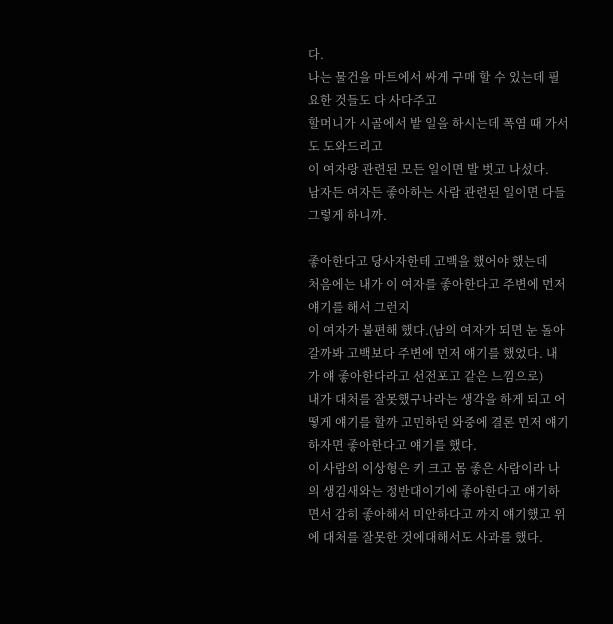다.
나는 물건을 마트에서 싸게 구매 할 수 있는데 필요한 것들도 다 사다주고
할머니가 시골에서 밭 일을 하시는데 폭염 때 가서도 도와드리고
이 여자랑 관련된 모든 일이면 발 벗고 나섰다.
남자든 여자든 좋아하는 사람 관련된 일이면 다들 그렇게 하니까.

좋아한다고 당사자한테 고백을 했어야 했는데
처음에는 내가 이 여자를 좋아한다고 주변에 먼저 얘기를 해서 그런지
이 여자가 불편해 했다.(남의 여자가 되면 눈 돌아갈까봐 고백보다 주변에 먼저 얘기를 했었다. 내가 얘 좋아한다라고 선전포고 같은 느낌으로)
내가 대처를 잘못했구나라는 생각을 하게 되고 어떻게 얘기를 할까 고민하던 와중에 결론 먼저 얘기하자면 좋아한다고 얘기를 했다.
이 사람의 이상형은 키 크고 몸 좋은 사람이라 나의 생김새와는 정반대이기에 좋아한다고 얘기하면서 감히 좋아해서 미안하다고 까지 얘기했고 위에 대처를 잘못한 것에대해서도 사과를 했다.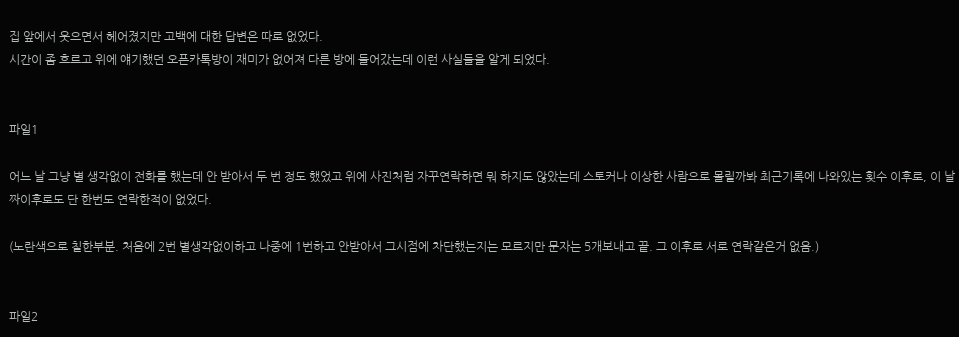집 앞에서 웃으면서 헤어졌지만 고백에 대한 답변은 따로 없었다.
시간이 좀 흐르고 위에 얘기했던 오픈카톡방이 재미가 없어져 다른 방에 들어갔는데 이런 사실들을 알게 되었다.


파일1

어느 날 그냥 별 생각없이 전화를 했는데 안 받아서 두 번 정도 했었고 위에 사진처럼 자꾸연락하면 뭐 하지도 않았는데 스토커나 이상한 사람으로 몰릴까봐 최근기록에 나와있는 횟수 이후로, 이 날짜이후로도 단 한번도 연락한적이 없었다.

(노란색으로 칠한부분. 처음에 2번 별생각없이하고 나중에 1번하고 안받아서 그시점에 차단했는지는 모르지만 문자는 5개보내고 끝. 그 이후로 서로 연락같은거 없음.)


파일2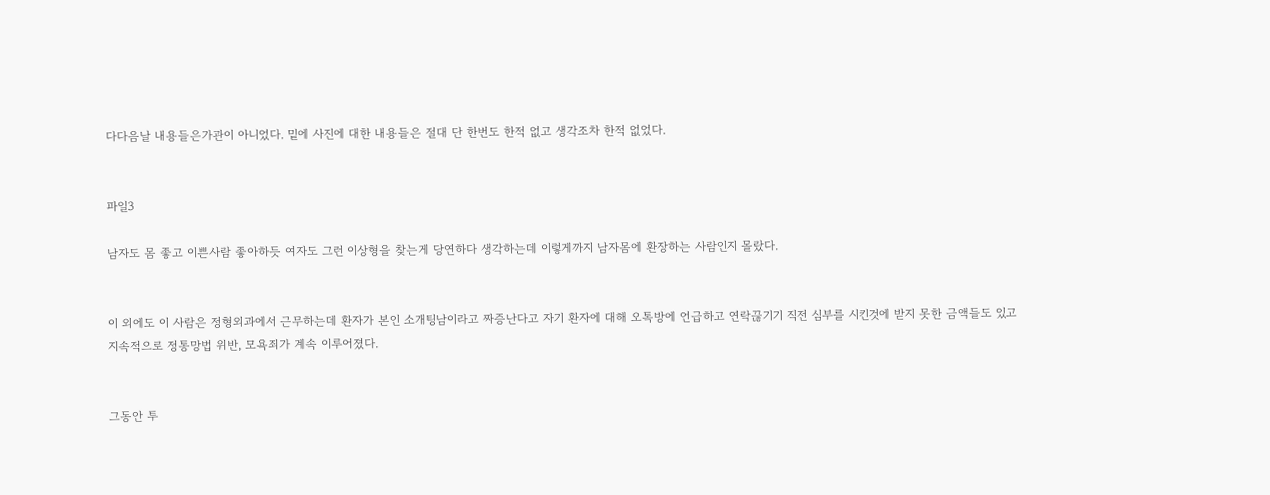다다음날 내용들은가관이 아니었다. 밑에 사진에 대한 내용들은 절대 단 한번도 한적 없고 생각조차 한적 없었다.


파일3

남자도 몸 좋고 이쁜사람 좋아하듯 여자도 그런 이상형을 찾는게 당연하다 생각하는데 이렇게까지 남자몸에 환장하는 사람인지 몰랐다.


이 외에도 이 사람은 정형외과에서 근무하는데 환자가 본인 소개팅남이라고 짜증난다고 자기 환자에 대해 오톡방에 언급하고 연락끊기기 직전 심부를 시킨것에 받지 못한 금액들도 있고 지속적으로 정통망법 위반, 모욕죄가 계속 이루어졌다.


그동안 투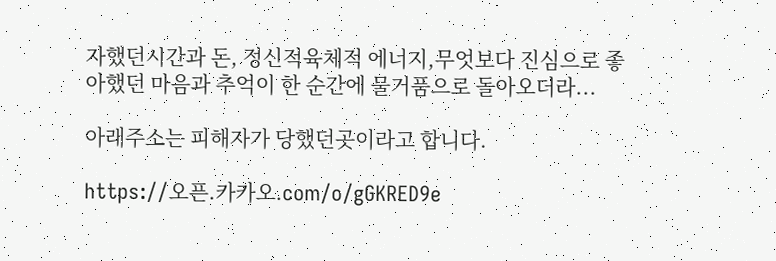자했던시간과 돈, 정신적육체적 에너지,무엇보다 진심으로 좋아했던 마음과 추억이 한 순간에 물거품으로 돌아오더라...

아래주소는 피해자가 당했던곳이라고 합니다.

https://오픈.카카오.com/o/gGKRED9e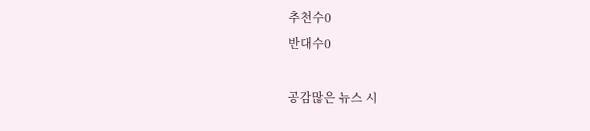추천수0
반대수0

공감많은 뉴스 시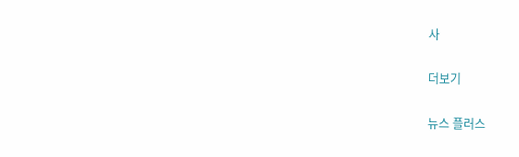사

더보기

뉴스 플러스